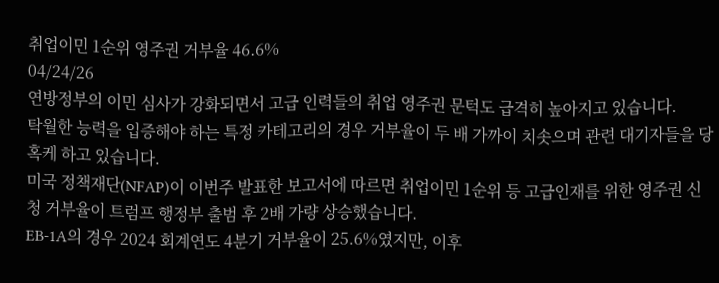취업이민 1순위 영주권 거부율 46.6%
04/24/26
연방정부의 이민 심사가 강화되면서 고급 인력들의 취업 영주권 문턱도 급격히 높아지고 있습니다.
탁월한 능력을 입증해야 하는 특정 카테고리의 경우 거부율이 두 배 가까이 치솟으며 관련 대기자들을 당혹케 하고 있습니다.
미국 정책재단(NFAP)이 이번주 발표한 보고서에 따르면 취업이민 1순위 등 고급인재를 위한 영주권 신청 거부율이 트럼프 행정부 출범 후 2배 가량 상승했습니다.
EB-1A의 경우 2024 회계연도 4분기 거부율이 25.6%였지만, 이후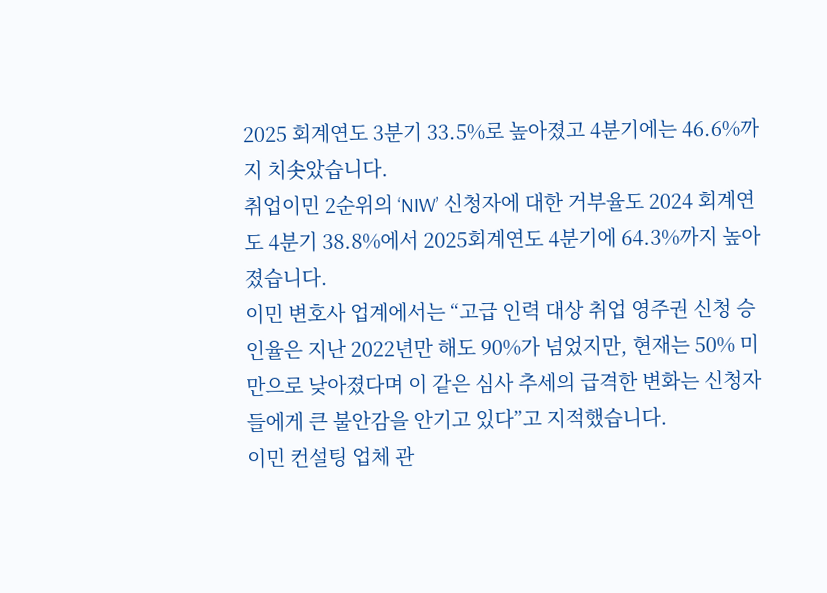2025 회계연도 3분기 33.5%로 높아졌고 4분기에는 46.6%까지 치솟았습니다.
취업이민 2순위의 ‘NIW’ 신청자에 대한 거부율도 2024 회계연도 4분기 38.8%에서 2025회계연도 4분기에 64.3%까지 높아졌습니다.
이민 변호사 업계에서는 “고급 인력 대상 취업 영주권 신청 승인율은 지난 2022년만 해도 90%가 넘었지만, 현재는 50% 미만으로 낮아졌다며 이 같은 심사 추세의 급격한 변화는 신청자들에게 큰 불안감을 안기고 있다”고 지적했습니다.
이민 컨설팅 업체 관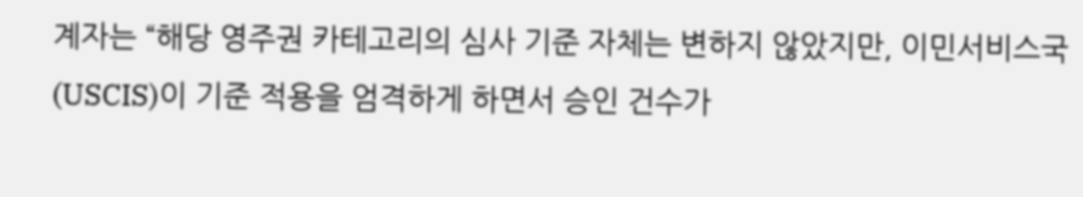계자는 “해당 영주권 카테고리의 심사 기준 자체는 변하지 않았지만, 이민서비스국(USCIS)이 기준 적용을 엄격하게 하면서 승인 건수가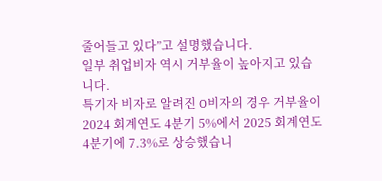줄어들고 있다”고 설명했습니다.
일부 취업비자 역시 거부율이 높아지고 있습니다.
특기자 비자로 알려진 O비자의 경우 거부율이 2024 회계연도 4분기 5%에서 2025 회계연도 4분기에 7.3%로 상승했습니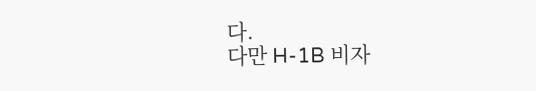다.
다만 H-1B 비자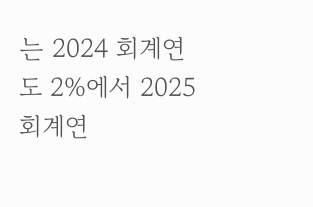는 2024 회계연도 2%에서 2025 회계연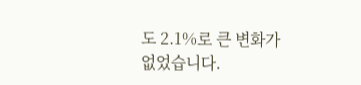도 2.1%로 큰 변화가 없었습니다.